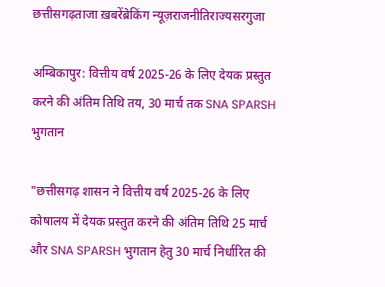छत्तीसगढ़ताजा ख़बरेंब्रेकिंग न्यूज़राजनीतिराज्यसरगुजा

अम्बिकापुर: वित्तीय वर्ष 2025-26 के लिए देयक प्रस्तुत करने की अंतिम तिथि तय, 30 मार्च तक SNA SPARSH भुगतान

"छत्तीसगढ़ शासन ने वित्तीय वर्ष 2025-26 के लिए कोषालय में देयक प्रस्तुत करने की अंतिम तिथि 25 मार्च और SNA SPARSH भुगतान हेतु 30 मार्च निर्धारित की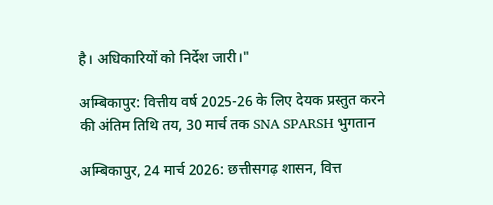है। अधिकारियों को निर्देश जारी।"

अम्बिकापुर: वित्तीय वर्ष 2025-26 के लिए देयक प्रस्तुत करने की अंतिम तिथि तय, 30 मार्च तक SNA SPARSH भुगतान

अम्बिकापुर, 24 मार्च 2026: छत्तीसगढ़ शासन, वित्त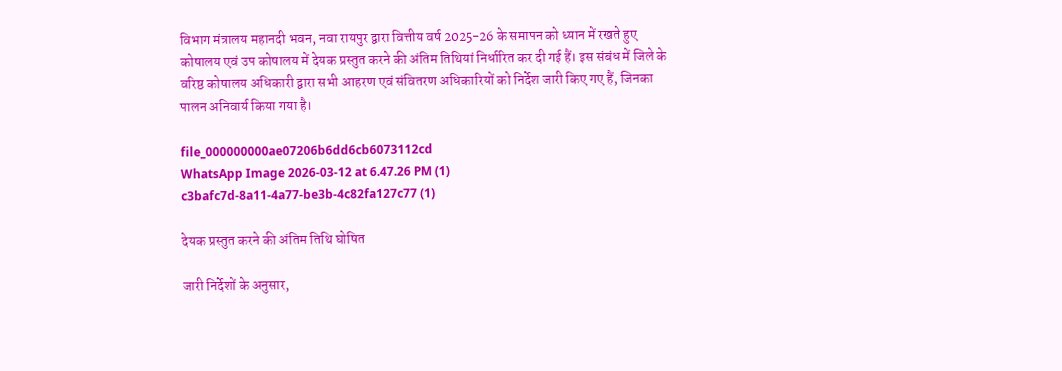विभाग मंत्रालय महानदी भवन, नवा रायपुर द्वारा वित्तीय वर्ष 2025-26 के समापन को ध्यान में रखते हुए कोषालय एवं उप कोषालय में देयक प्रस्तुत करने की अंतिम तिथियां निर्धारित कर दी गई हैं। इस संबंध में जिले के वरिष्ठ कोषालय अधिकारी द्वारा सभी आहरण एवं संवितरण अधिकारियों को निर्देश जारी किए गए हैं, जिनका पालन अनिवार्य किया गया है।

file_000000000ae07206b6dd6cb6073112cd
WhatsApp Image 2026-03-12 at 6.47.26 PM (1)
c3bafc7d-8a11-4a77-be3b-4c82fa127c77 (1)

देयक प्रस्तुत करने की अंतिम तिथि घोषित

जारी निर्देशों के अनुसार,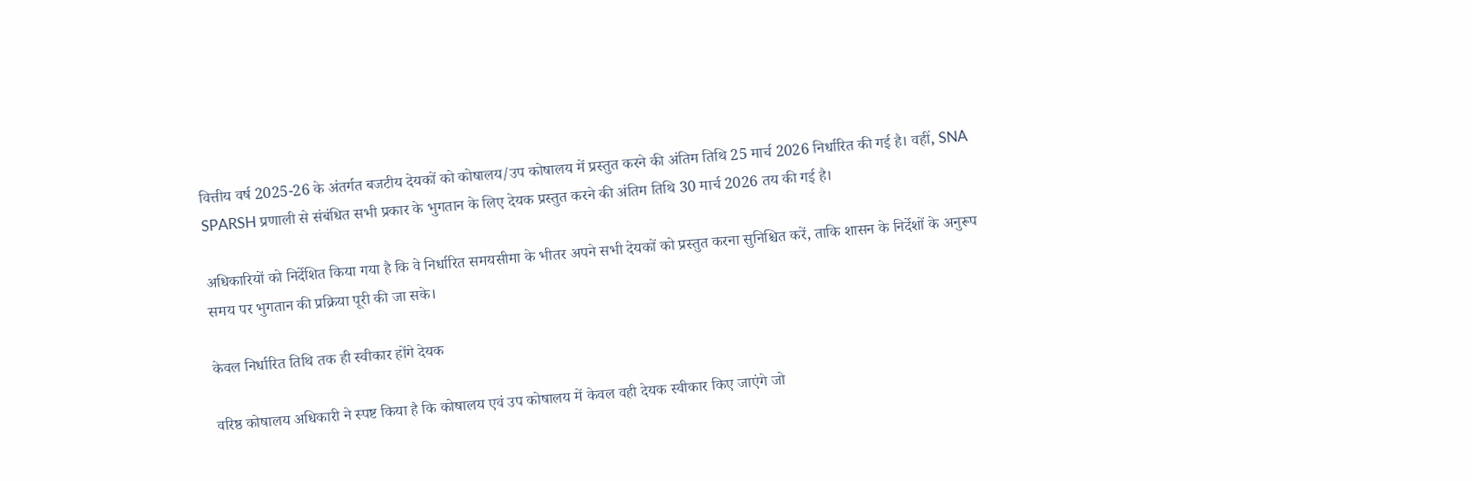वित्तीय वर्ष 2025-26 के अंतर्गत बजटीय देयकों को कोषालय/उप कोषालय में प्रस्तुत करने की अंतिम तिथि 25 मार्च 2026 निर्धारित की गई है। वहीं, SNA SPARSH प्रणाली से संबंधित सभी प्रकार के भुगतान के लिए देयक प्रस्तुत करने की अंतिम तिथि 30 मार्च 2026 तय की गई है।

अधिकारियों को निर्देशित किया गया है कि वे निर्धारित समयसीमा के भीतर अपने सभी देयकों को प्रस्तुत करना सुनिश्चित करें, ताकि शासन के निर्देशों के अनुरूप समय पर भुगतान की प्रक्रिया पूरी की जा सके।

केवल निर्धारित तिथि तक ही स्वीकार होंगे देयक

वरिष्ठ कोषालय अधिकारी ने स्पष्ट किया है कि कोषालय एवं उप कोषालय में केवल वही देयक स्वीकार किए जाएंगे जो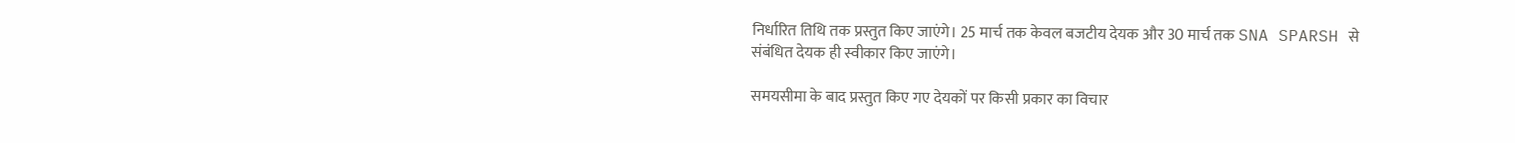निर्धारित तिथि तक प्रस्तुत किए जाएंगे। 25 मार्च तक केवल बजटीय देयक और 30 मार्च तक SNA SPARSH से संबंधित देयक ही स्वीकार किए जाएंगे।

समयसीमा के बाद प्रस्तुत किए गए देयकों पर किसी प्रकार का विचार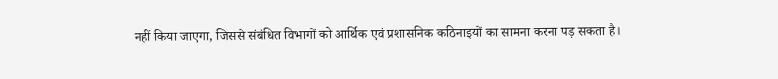नहीं किया जाएगा, जिससे संबंधित विभागों को आर्थिक एवं प्रशासनिक कठिनाइयों का सामना करना पड़ सकता है।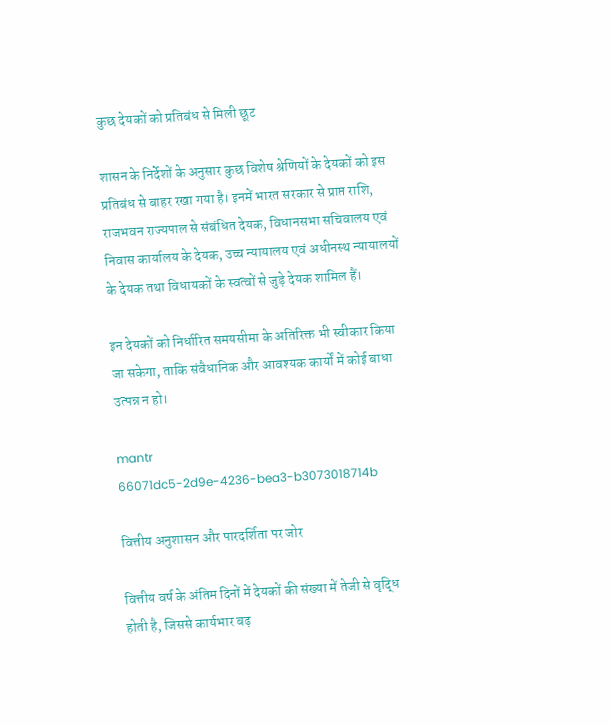कुछ देयकों को प्रतिबंध से मिली छूट

शासन के निर्देशों के अनुसार कुछ विशेष श्रेणियों के देयकों को इस प्रतिबंध से बाहर रखा गया है। इनमें भारत सरकार से प्राप्त राशि, राजभवन राज्यपाल से संबंधित देयक, विधानसभा सचिवालय एवं निवास कार्यालय के देयक, उच्च न्यायालय एवं अधीनस्थ न्यायालयों के देयक तथा विधायकों के स्वत्वों से जुड़े देयक शामिल हैं।

इन देयकों को निर्धारित समयसीमा के अतिरिक्त भी स्वीकार किया जा सकेगा, ताकि संवैधानिक और आवश्यक कार्यों में कोई बाधा उत्पन्न न हो।

mantr
66071dc5-2d9e-4236-bea3-b3073018714b

वित्तीय अनुशासन और पारदर्शिता पर जोर

वित्तीय वर्ष के अंतिम दिनों में देयकों की संख्या में तेजी से वृद्धि होती है, जिससे कार्यभार बढ़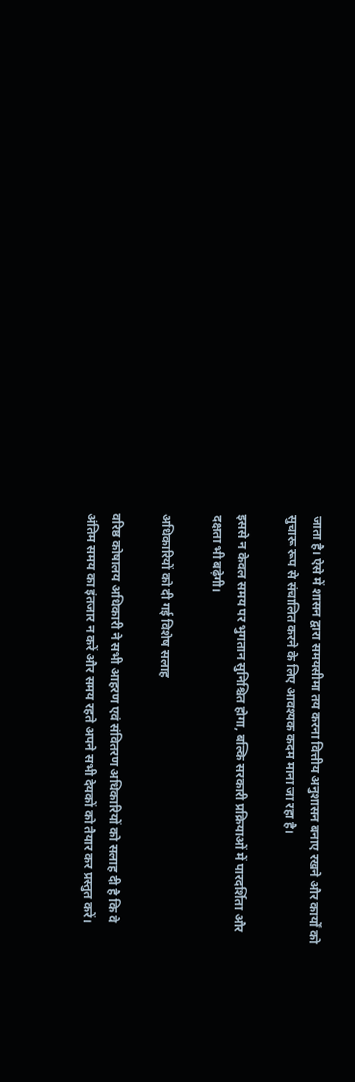जाता है। ऐसे में शासन द्वारा समयसीमा तय करना वित्तीय अनुशासन बनाए रखने और कार्यों को सुचारू रूप से संचालित करने के लिए आवश्यक कदम माना जा रहा है।

इससे न केवल समय पर भुगतान सुनिश्चित होगा, बल्कि सरकारी प्रक्रियाओं में पारदर्शिता और दक्षता भी बढ़ेगी।

अधिकारियों को दी गई विशेष सलाह

वरिष्ठ कोषालय अधिकारी ने सभी आहरण एवं संवितरण अधिकारियों को सलाह दी है कि वे अंतिम समय का इंतजार न करें और समय रहते अपने सभी देयकों को तैयार कर प्रस्तुत करें।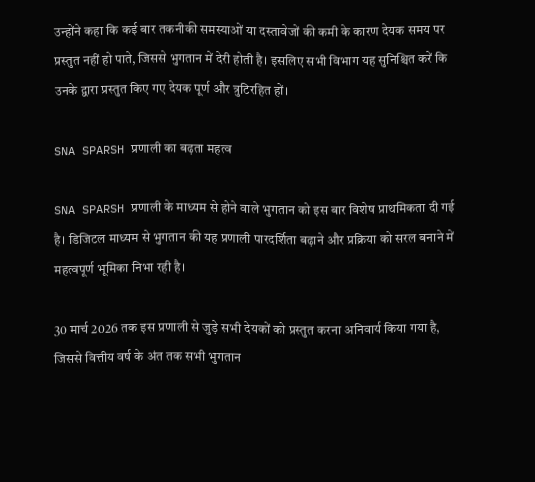उन्होंने कहा कि कई बार तकनीकी समस्याओं या दस्तावेजों की कमी के कारण देयक समय पर प्रस्तुत नहीं हो पाते, जिससे भुगतान में देरी होती है। इसलिए सभी विभाग यह सुनिश्चित करें कि उनके द्वारा प्रस्तुत किए गए देयक पूर्ण और त्रुटिरहित हों।

SNA SPARSH प्रणाली का बढ़ता महत्व

SNA SPARSH प्रणाली के माध्यम से होने वाले भुगतान को इस बार विशेष प्राथमिकता दी गई है। डिजिटल माध्यम से भुगतान की यह प्रणाली पारदर्शिता बढ़ाने और प्रक्रिया को सरल बनाने में महत्वपूर्ण भूमिका निभा रही है।

30 मार्च 2026 तक इस प्रणाली से जुड़े सभी देयकों को प्रस्तुत करना अनिवार्य किया गया है, जिससे वित्तीय वर्ष के अंत तक सभी भुगतान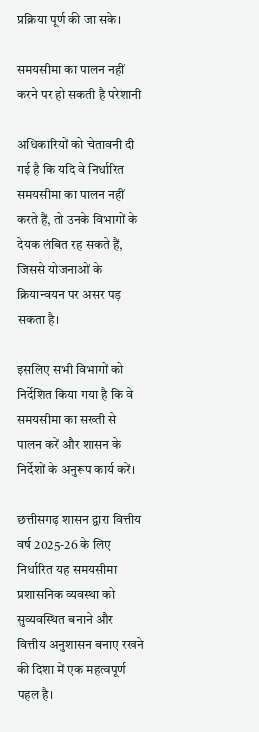प्रक्रिया पूर्ण की जा सके।

समयसीमा का पालन नहीं करने पर हो सकती है परेशानी

अधिकारियों को चेतावनी दी गई है कि यदि वे निर्धारित समयसीमा का पालन नहीं करते हैं, तो उनके विभागों के देयक लंबित रह सकते हैं, जिससे योजनाओं के क्रियान्वयन पर असर पड़ सकता है।

इसलिए सभी विभागों को निर्देशित किया गया है कि वे समयसीमा का सख्ती से पालन करें और शासन के निर्देशों के अनुरूप कार्य करें।

छत्तीसगढ़ शासन द्वारा वित्तीय वर्ष 2025-26 के लिए निर्धारित यह समयसीमा प्रशासनिक व्यवस्था को सुव्यवस्थित बनाने और वित्तीय अनुशासन बनाए रखने की दिशा में एक महत्वपूर्ण पहल है।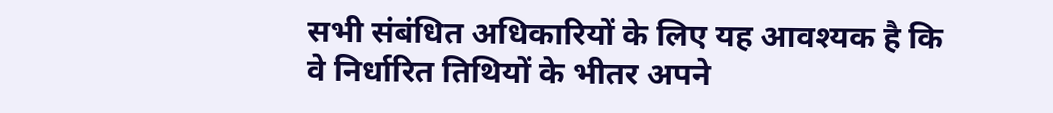सभी संबंधित अधिकारियों के लिए यह आवश्यक है कि वे निर्धारित तिथियों के भीतर अपने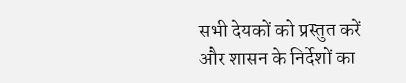सभी देयकों को प्रस्तुत करें और शासन के निर्देशों का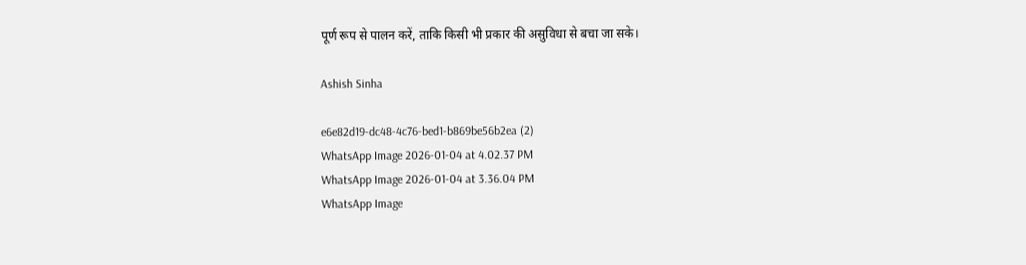पूर्ण रूप से पालन करें, ताकि किसी भी प्रकार की असुविधा से बचा जा सके।

Ashish Sinha

e6e82d19-dc48-4c76-bed1-b869be56b2ea (2)
WhatsApp Image 2026-01-04 at 4.02.37 PM
WhatsApp Image 2026-01-04 at 3.36.04 PM
WhatsApp Image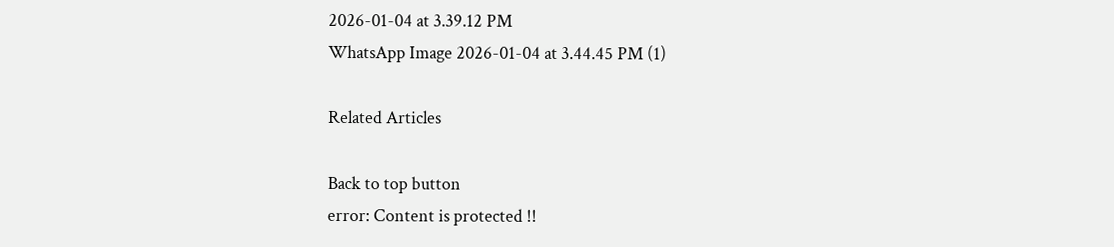2026-01-04 at 3.39.12 PM
WhatsApp Image 2026-01-04 at 3.44.45 PM (1)

Related Articles

Back to top button
error: Content is protected !!